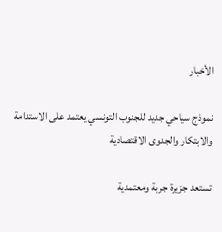الأخبار

نموذج سياحي جديد للجنوب التونسي يعتمد على الاستدامة والابتكار والجدوى الاقتصادية

تستعد جزيرة جربة ومعتمدية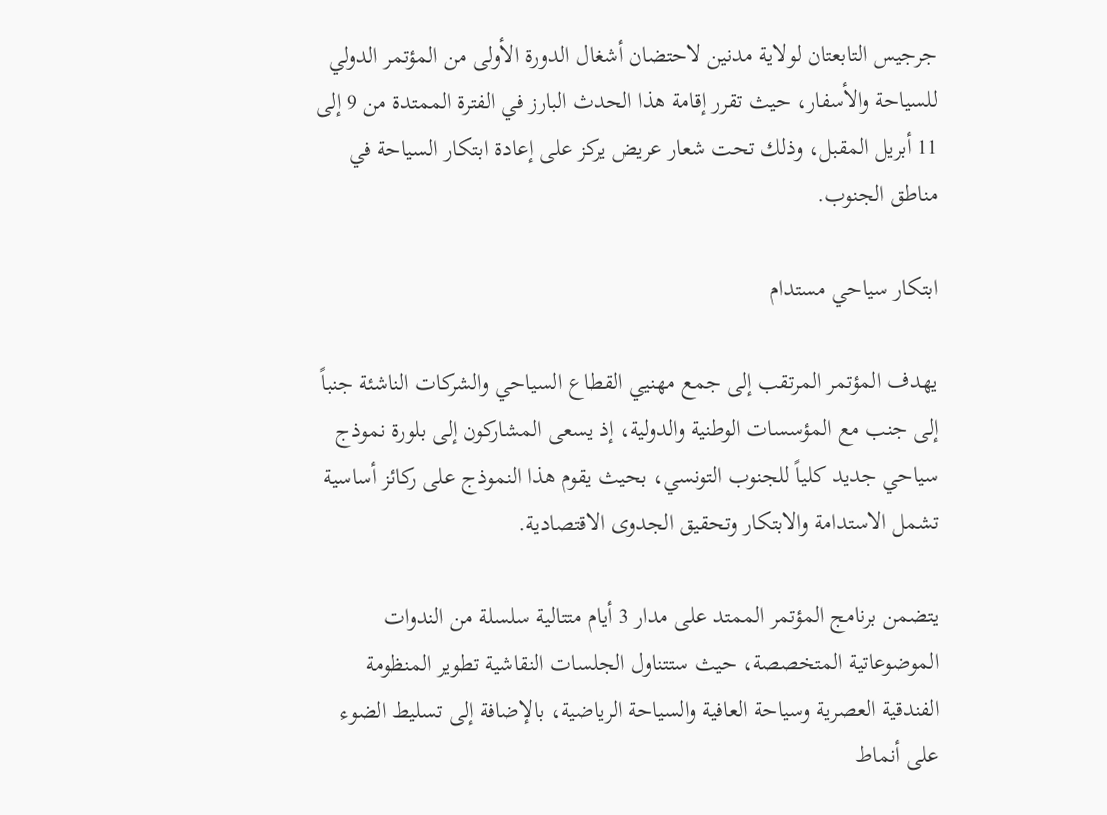جرجيس التابعتان لولاية مدنين لاحتضان أشغال الدورة الأولى من المؤتمر الدولي للسياحة والأسفار، حيث تقرر إقامة هذا الحدث البارز في الفترة الممتدة من 9 إلى 11 أبريل المقبل، وذلك تحت شعار عريض يركز على إعادة ابتكار السياحة في مناطق الجنوب.

ابتكار سياحي مستدام

يهدف المؤتمر المرتقب إلى جمع مهنيي القطاع السياحي والشركات الناشئة جنباً إلى جنب مع المؤسسات الوطنية والدولية، إذ يسعى المشاركون إلى بلورة نموذج سياحي جديد كلياً للجنوب التونسي، بحيث يقوم هذا النموذج على ركائز أساسية تشمل الاستدامة والابتكار وتحقيق الجدوى الاقتصادية.

يتضمن برنامج المؤتمر الممتد على مدار 3 أيام متتالية سلسلة من الندوات الموضوعاتية المتخصصة، حيث ستتناول الجلسات النقاشية تطوير المنظومة الفندقية العصرية وسياحة العافية والسياحة الرياضية، بالإضافة إلى تسليط الضوء على أنماط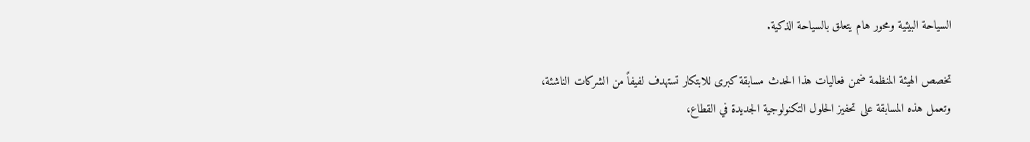السياحة البيئية ومحور هام يتعلق بالسياحة الذكية.

تخصص الهيئة المنظمة ضمن فعاليات هذا الحدث مسابقة كبرى للابتكار تستهدف لفيفاً من الشركات الناشئة، وتعمل هذه المسابقة على تحفيز الحلول التكنولوجية الجديدة في القطاع،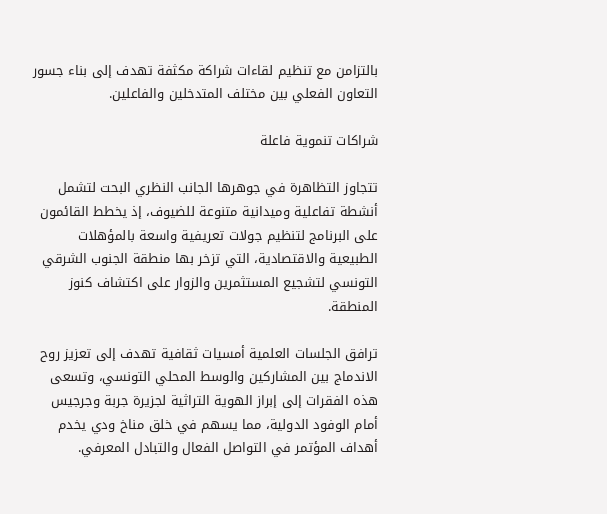بالتزامن مع تنظيم لقاءات شراكة مكثفة تهدف إلى بناء جسور التعاون الفعلي بين مختلف المتدخلين والفاعلين.

شراكات تنموية فاعلة

تتجاوز التظاهرة في جوهرها الجانب النظري البحت لتشمل أنشطة تفاعلية وميدانية متنوعة للضيوف، إذ يخطط القائمون على البرنامج لتنظيم جولات تعريفية واسعة بالمؤهلات الطبيعية والاقتصادية، التي تزخر بها منطقة الجنوب الشرقي التونسي لتشجيع المستثمرين والزوار على اكتشاف كنوز المنطقة.

ترافق الجلسات العلمية أمسيات ثقافية تهدف إلى تعزيز روح الاندماج بين المشاركين والوسط المحلي التونسي، وتسعى هذه الفقرات إلى إبراز الهوية التراثية لجزيرة جربة وجرجيس أمام الوفود الدولية، مما يسهم في خلق مناخ ودي يخدم أهداف المؤتمر في التواصل الفعال والتبادل المعرفي.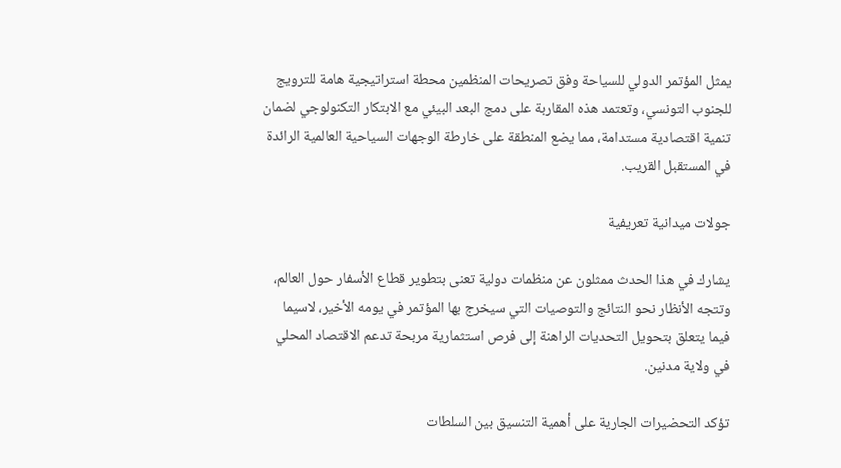يمثل المؤتمر الدولي للسياحة وفق تصريحات المنظمين محطة استراتيجية هامة للترويج للجنوب التونسي، وتعتمد هذه المقاربة على دمج البعد البيئي مع الابتكار التكنولوجي لضمان تنمية اقتصادية مستدامة، مما يضع المنطقة على خارطة الوجهات السياحية العالمية الرائدة في المستقبل القريب.

جولات ميدانية تعريفية

يشارك في هذا الحدث ممثلون عن منظمات دولية تعنى بتطوير قطاع الأسفار حول العالم، وتتجه الأنظار نحو النتائج والتوصيات التي سيخرج بها المؤتمر في يومه الأخير، لاسيما فيما يتعلق بتحويل التحديات الراهنة إلى فرص استثمارية مربحة تدعم الاقتصاد المحلي في ولاية مدنين.

تؤكد التحضيرات الجارية على أهمية التنسيق بين السلطات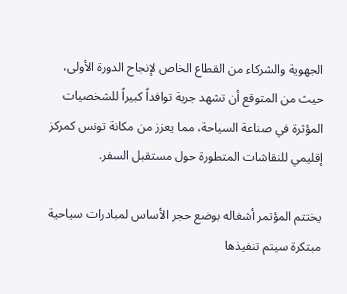الجهوية والشركاء من القطاع الخاص لإنجاح الدورة الأولى، حيث من المتوقع أن تشهد جربة توافداً كبيراً للشخصيات المؤثرة في صناعة السياحة، مما يعزز من مكانة تونس كمركز إقليمي للنقاشات المتطورة حول مستقبل السفر.

يختتم المؤتمر أشغاله بوضع حجر الأساس لمبادرات سياحية مبتكرة سيتم تنفيذها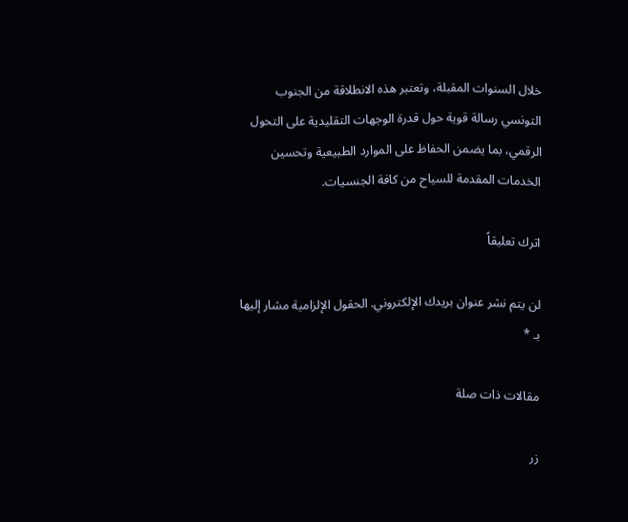خلال السنوات المقبلة، وتعتبر هذه الانطلاقة من الجنوب التونسي رسالة قوية حول قدرة الوجهات التقليدية على التحول الرقمي، بما يضمن الحفاظ على الموارد الطبيعية وتحسين الخدمات المقدمة للسياح من كافة الجنسيات.

اترك تعليقاً

لن يتم نشر عنوان بريدك الإلكتروني. الحقول الإلزامية مشار إليها بـ *

مقالات ذات صلة

زر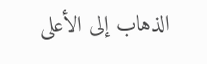الذهاب إلى الأعلى